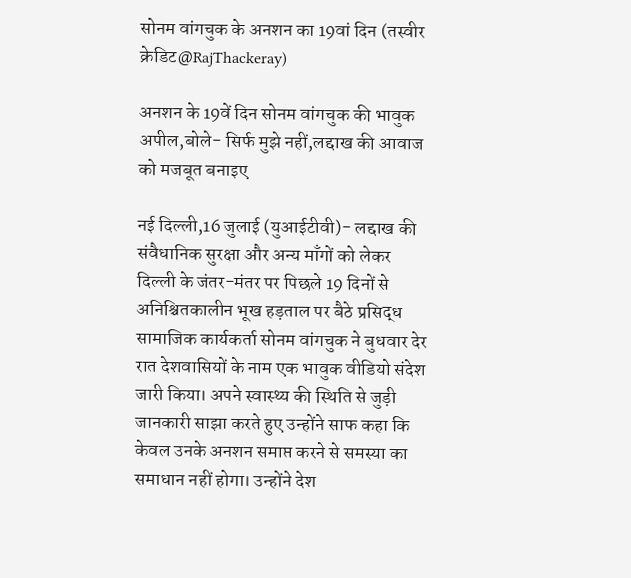सोनम वांगचुक के अनशन का 19वां दिन (तस्वीर क्रेडिट@RajThackeray)

अनशन के 19वें दिन सोनम वांगचुक की भावुक अपील,बोले- सिर्फ मुझे नहीं,लद्दाख की आवाज को मजबूत बनाइए

नई दिल्ली,16 जुलाई (युआईटीवी)- लद्दाख की संवैधानिक सुरक्षा और अन्य माँगों को लेकर दिल्ली के जंतर-मंतर पर पिछले 19 दिनों से अनिश्चितकालीन भूख हड़ताल पर बैठे प्रसिद्ध सामाजिक कार्यकर्ता सोनम वांगचुक ने बुधवार देर रात देशवासियों के नाम एक भावुक वीडियो संदेश जारी किया। अपने स्वास्थ्य की स्थिति से जुड़ी जानकारी साझा करते हुए उन्होंने साफ कहा कि केवल उनके अनशन समाप्त करने से समस्या का समाधान नहीं होगा। उन्होंने देश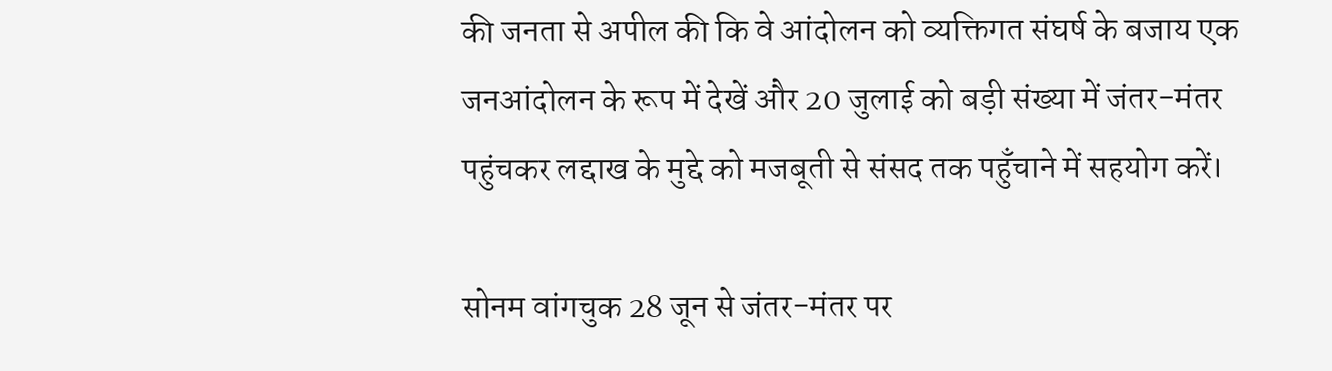की जनता से अपील की कि वे आंदोलन को व्यक्तिगत संघर्ष के बजाय एक जनआंदोलन के रूप में देखें और 20 जुलाई को बड़ी संख्या में जंतर-मंतर पहुंचकर लद्दाख के मुद्दे को मजबूती से संसद तक पहुँचाने में सहयोग करें।

सोनम वांगचुक 28 जून से जंतर-मंतर पर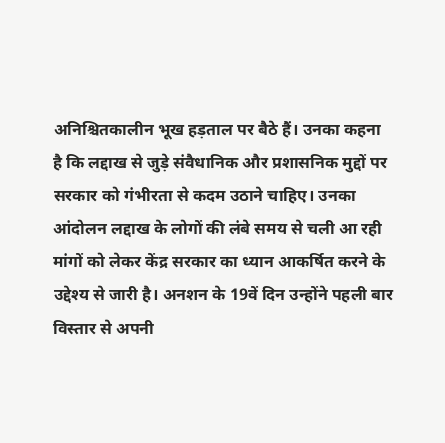अनिश्चितकालीन भूख हड़ताल पर बैठे हैं। उनका कहना है कि लद्दाख से जुड़े संवैधानिक और प्रशासनिक मुद्दों पर सरकार को गंभीरता से कदम उठाने चाहिए। उनका आंदोलन लद्दाख के लोगों की लंबे समय से चली आ रही मांगों को लेकर केंद्र सरकार का ध्यान आकर्षित करने के उद्देश्य से जारी है। अनशन के 19वें दिन उन्होंने पहली बार विस्तार से अपनी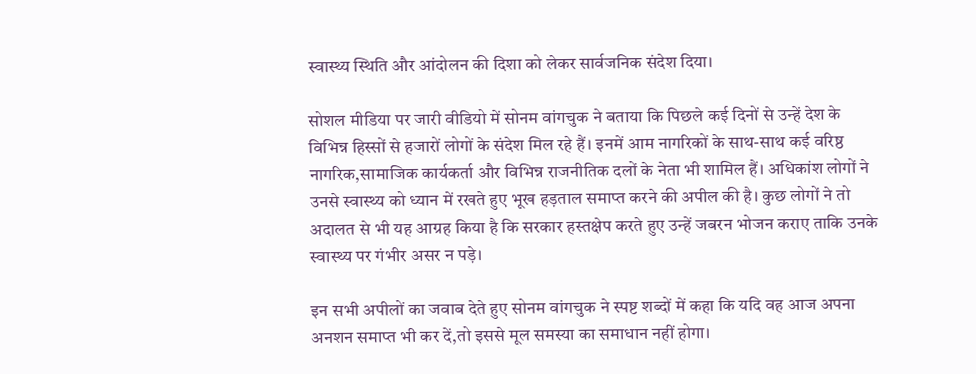स्वास्थ्य स्थिति और आंदोलन की दिशा को लेकर सार्वजनिक संदेश दिया।

सोशल मीडिया पर जारी वीडियो में सोनम वांगचुक ने बताया कि पिछले कई दिनों से उन्हें देश के विभिन्न हिस्सों से हजारों लोगों के संदेश मिल रहे हैं। इनमें आम नागरिकों के साथ-साथ कई वरिष्ठ नागरिक,सामाजिक कार्यकर्ता और विभिन्न राजनीतिक दलों के नेता भी शामिल हैं। अधिकांश लोगों ने उनसे स्वास्थ्य को ध्यान में रखते हुए भूख हड़ताल समाप्त करने की अपील की है। कुछ लोगों ने तो अदालत से भी यह आग्रह किया है कि सरकार हस्तक्षेप करते हुए उन्हें जबरन भोजन कराए ताकि उनके स्वास्थ्य पर गंभीर असर न पड़े।

इन सभी अपीलों का जवाब देते हुए सोनम वांगचुक ने स्पष्ट शब्दों में कहा कि यदि वह आज अपना अनशन समाप्त भी कर दें,तो इससे मूल समस्या का समाधान नहीं होगा।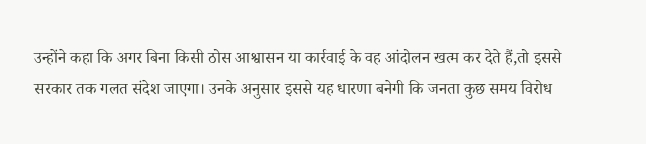उन्होंने कहा कि अगर बिना किसी ठोस आश्वासन या कार्रवाई के वह आंदोलन खत्म कर देते हैं,तो इससे सरकार तक गलत संदेश जाएगा। उनके अनुसार इससे यह धारणा बनेगी कि जनता कुछ समय विरोध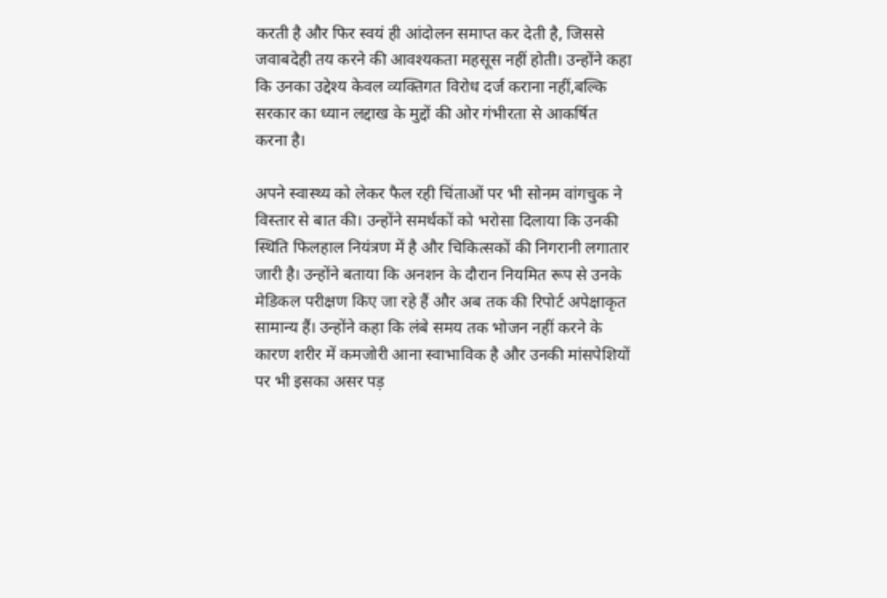करती है और फिर स्वयं ही आंदोलन समाप्त कर देती है, जिससे जवाबदेही तय करने की आवश्यकता महसूस नहीं होती। उन्होंने कहा कि उनका उद्देश्य केवल व्यक्तिगत विरोध दर्ज कराना नहीं,बल्कि सरकार का ध्यान लद्दाख के मुद्दों की ओर गंभीरता से आकर्षित करना है।

अपने स्वास्थ्य को लेकर फैल रही चिंताओं पर भी सोनम वांगचुक ने विस्तार से बात की। उन्होंने समर्थकों को भरोसा दिलाया कि उनकी स्थिति फिलहाल नियंत्रण में है और चिकित्सकों की निगरानी लगातार जारी है। उन्होंने बताया कि अनशन के दौरान नियमित रूप से उनके मेडिकल परीक्षण किए जा रहे हैं और अब तक की रिपोर्ट अपेक्षाकृत सामान्य हैं। उन्होंने कहा कि लंबे समय तक भोजन नहीं करने के कारण शरीर में कमजोरी आना स्वाभाविक है और उनकी मांसपेशियों पर भी इसका असर पड़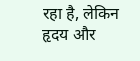रहा है, लेकिन हृदय और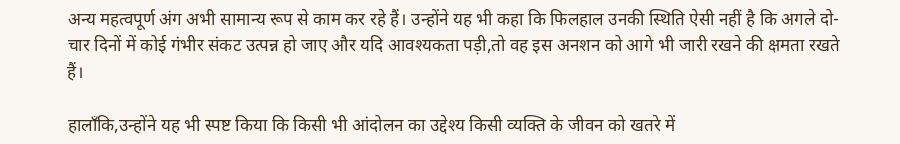अन्य महत्वपूर्ण अंग अभी सामान्य रूप से काम कर रहे हैं। उन्होंने यह भी कहा कि फिलहाल उनकी स्थिति ऐसी नहीं है कि अगले दो-चार दिनों में कोई गंभीर संकट उत्पन्न हो जाए और यदि आवश्यकता पड़ी,तो वह इस अनशन को आगे भी जारी रखने की क्षमता रखते हैं।

हालाँकि,उन्होंने यह भी स्पष्ट किया कि किसी भी आंदोलन का उद्देश्य किसी व्यक्ति के जीवन को खतरे में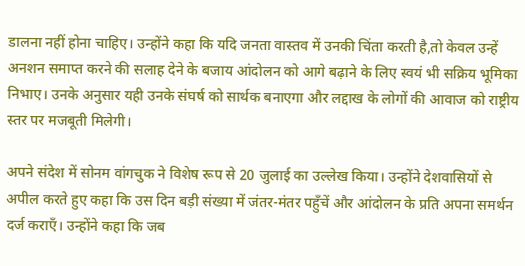डालना नहीं होना चाहिए। उन्होंने कहा कि यदि जनता वास्तव में उनकी चिंता करती है,तो केवल उन्हें अनशन समाप्त करने की सलाह देने के बजाय आंदोलन को आगे बढ़ाने के लिए स्वयं भी सक्रिय भूमिका निभाए। उनके अनुसार यही उनके संघर्ष को सार्थक बनाएगा और लद्दाख के लोगों की आवाज को राष्ट्रीय स्तर पर मजबूती मिलेगी।

अपने संदेश में सोनम वांगचुक ने विशेष रूप से 20 जुलाई का उल्लेख किया। उन्होंने देशवासियों से अपील करते हुए कहा कि उस दिन बड़ी संख्या में जंतर-मंतर पहुँचें और आंदोलन के प्रति अपना समर्थन दर्ज कराएँ। उन्होंने कहा कि जब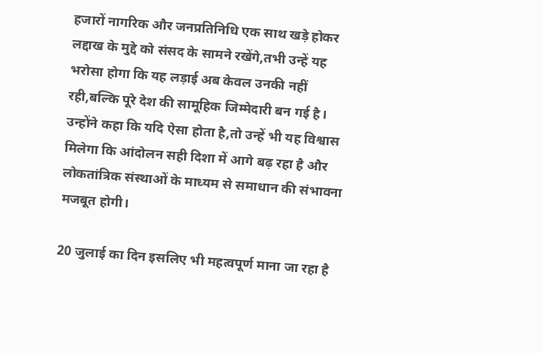हजारों नागरिक और जनप्रतिनिधि एक साथ खड़े होकर लद्दाख के मुद्दे को संसद के सामने रखेंगे,तभी उन्हें यह भरोसा होगा कि यह लड़ाई अब केवल उनकी नहीं रही,बल्कि पूरे देश की सामूहिक जिम्मेदारी बन गई है। उन्होंने कहा कि यदि ऐसा होता है,तो उन्हें भी यह विश्वास मिलेगा कि आंदोलन सही दिशा में आगे बढ़ रहा है और लोकतांत्रिक संस्थाओं के माध्यम से समाधान की संभावना मजबूत होगी।

20 जुलाई का दिन इसलिए भी महत्वपूर्ण माना जा रहा है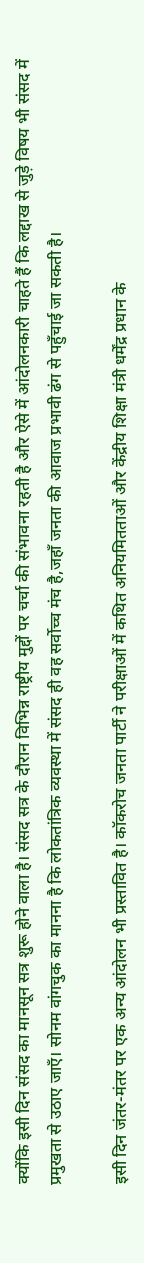क्योंकि इसी दिन संसद का मानसून सत्र शुरू होने वाला है। संसद सत्र के दौरान विभिन्न राष्ट्रीय मुद्दों पर चर्चा की संभावना रहती है और ऐसे में आंदोलनकारी चाहते हैं कि लद्दाख से जुड़े विषय भी संसद में प्रमुखता से उठाए जाएँ। सोनम वांगचुक का मानना है कि लोकतांत्रिक व्यवस्था में संसद ही वह सर्वोच्च मंच है,जहाँ जनता की आवाज प्रभावी ढंग से पहुँचाई जा सकती है।

इसी दिन जंतर-मंतर पर एक अन्य आंदोलन भी प्रस्तावित है। कॉकरोच जनता पार्टी ने परीक्षाओं में कथित अनियमितताओं और केंद्रीय शिक्षा मंत्री धर्मेंद्र प्रधान के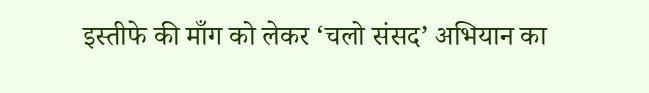इस्तीफे की माँग को लेकर ‘चलो संसद’ अभियान का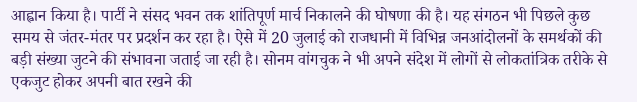आह्वान किया है। पार्टी ने संसद भवन तक शांतिपूर्ण मार्च निकालने की घोषणा की है। यह संगठन भी पिछले कुछ समय से जंतर-मंतर पर प्रदर्शन कर रहा है। ऐसे में 20 जुलाई को राजधानी में विभिन्न जनआंदोलनों के समर्थकों की बड़ी संख्या जुटने की संभावना जताई जा रही है। सोनम वांगचुक ने भी अपने संदेश में लोगों से लोकतांत्रिक तरीके से एकजुट होकर अपनी बात रखने की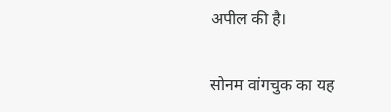अपील की है।

सोनम वांगचुक का यह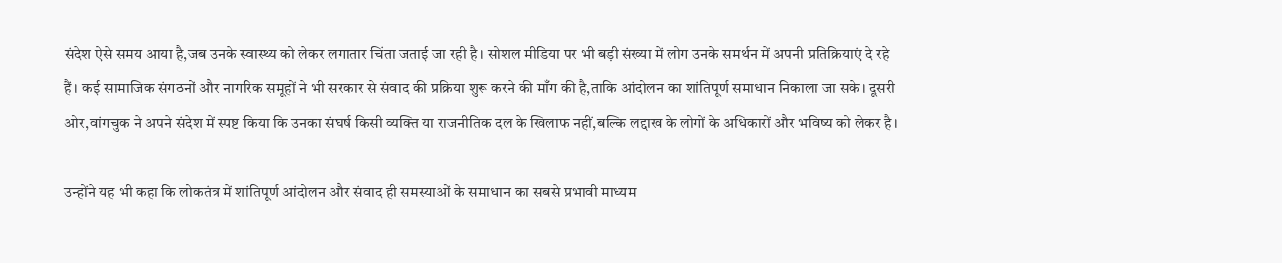संदेश ऐसे समय आया है,जब उनके स्वास्थ्य को लेकर लगातार चिंता जताई जा रही है। सोशल मीडिया पर भी बड़ी संख्या में लोग उनके समर्थन में अपनी प्रतिक्रियाएं दे रहे हैं। कई सामाजिक संगठनों और नागरिक समूहों ने भी सरकार से संवाद की प्रक्रिया शुरू करने की माँग की है,ताकि आंदोलन का शांतिपूर्ण समाधान निकाला जा सके। दूसरी ओर,वांगचुक ने अपने संदेश में स्पष्ट किया कि उनका संघर्ष किसी व्यक्ति या राजनीतिक दल के खिलाफ नहीं,बल्कि लद्दाख के लोगों के अधिकारों और भविष्य को लेकर है।

उन्होंने यह भी कहा कि लोकतंत्र में शांतिपूर्ण आंदोलन और संवाद ही समस्याओं के समाधान का सबसे प्रभावी माध्यम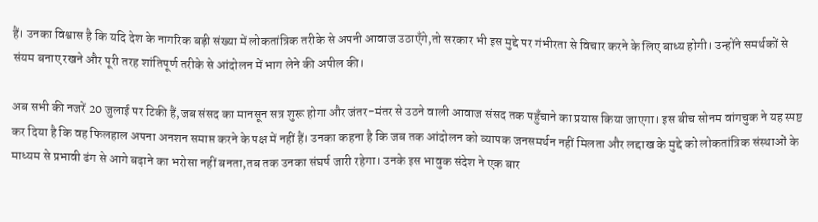हैं। उनका विश्वास है कि यदि देश के नागरिक बड़ी संख्या में लोकतांत्रिक तरीके से अपनी आवाज उठाएँगे,तो सरकार भी इस मुद्दे पर गंभीरता से विचार करने के लिए बाध्य होगी। उन्होंने समर्थकों से संयम बनाए रखने और पूरी तरह शांतिपूर्ण तरीके से आंदोलन में भाग लेने की अपील की।

अब सभी की नजरें 20 जुलाई पर टिकी हैं,जब संसद का मानसून सत्र शुरू होगा और जंतर-मंतर से उठने वाली आवाज संसद तक पहुँचाने का प्रयास किया जाएगा। इस बीच सोनम वांगचुक ने यह स्पष्ट कर दिया है कि वह फिलहाल अपना अनशन समाप्त करने के पक्ष में नहीं हैं। उनका कहना है कि जब तक आंदोलन को व्यापक जनसमर्थन नहीं मिलता और लद्दाख के मुद्दे को लोकतांत्रिक संस्थाओं के माध्यम से प्रभावी ढंग से आगे बढ़ाने का भरोसा नहीं बनता,तब तक उनका संघर्ष जारी रहेगा। उनके इस भावुक संदेश ने एक बार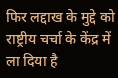फिर लद्दाख के मुद्दे को राष्ट्रीय चर्चा के केंद्र में ला दिया है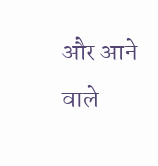और आने वाले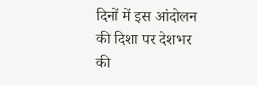दिनों में इस आंदोलन की दिशा पर देशभर की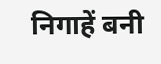निगाहें बनी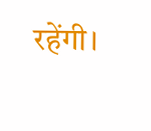रहेंगी।